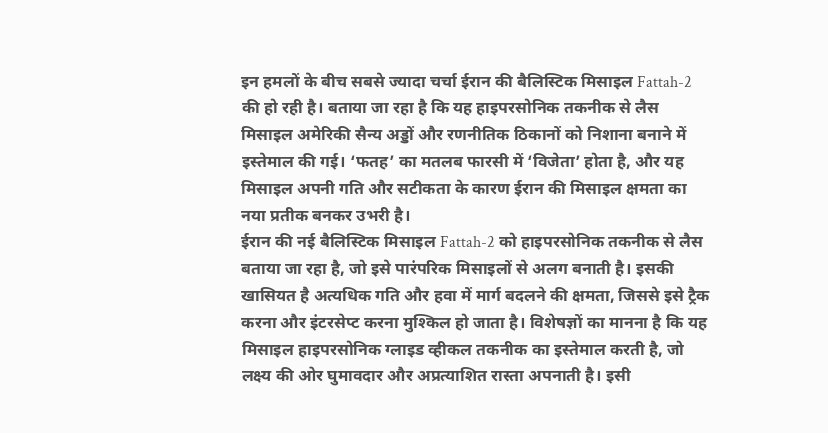इन हमलों के बीच सबसे ज्यादा चर्चा ईरान की बैलिस्टिक मिसाइल Fattah-2 की हो रही है। बताया जा रहा है कि यह हाइपरसोनिक तकनीक से लैस मिसाइल अमेरिकी सैन्य अड्डों और रणनीतिक ठिकानों को निशाना बनाने में इस्तेमाल की गई। ‘फतह’ का मतलब फारसी में ‘विजेता’ होता है, और यह मिसाइल अपनी गति और सटीकता के कारण ईरान की मिसाइल क्षमता का नया प्रतीक बनकर उभरी है।
ईरान की नई बैलिस्टिक मिसाइल Fattah-2 को हाइपरसोनिक तकनीक से लैस बताया जा रहा है, जो इसे पारंपरिक मिसाइलों से अलग बनाती है। इसकी खासियत है अत्यधिक गति और हवा में मार्ग बदलने की क्षमता, जिससे इसे ट्रैक करना और इंटरसेप्ट करना मुश्किल हो जाता है। विशेषज्ञों का मानना है कि यह मिसाइल हाइपरसोनिक ग्लाइड व्हीकल तकनीक का इस्तेमाल करती है, जो लक्ष्य की ओर घुमावदार और अप्रत्याशित रास्ता अपनाती है। इसी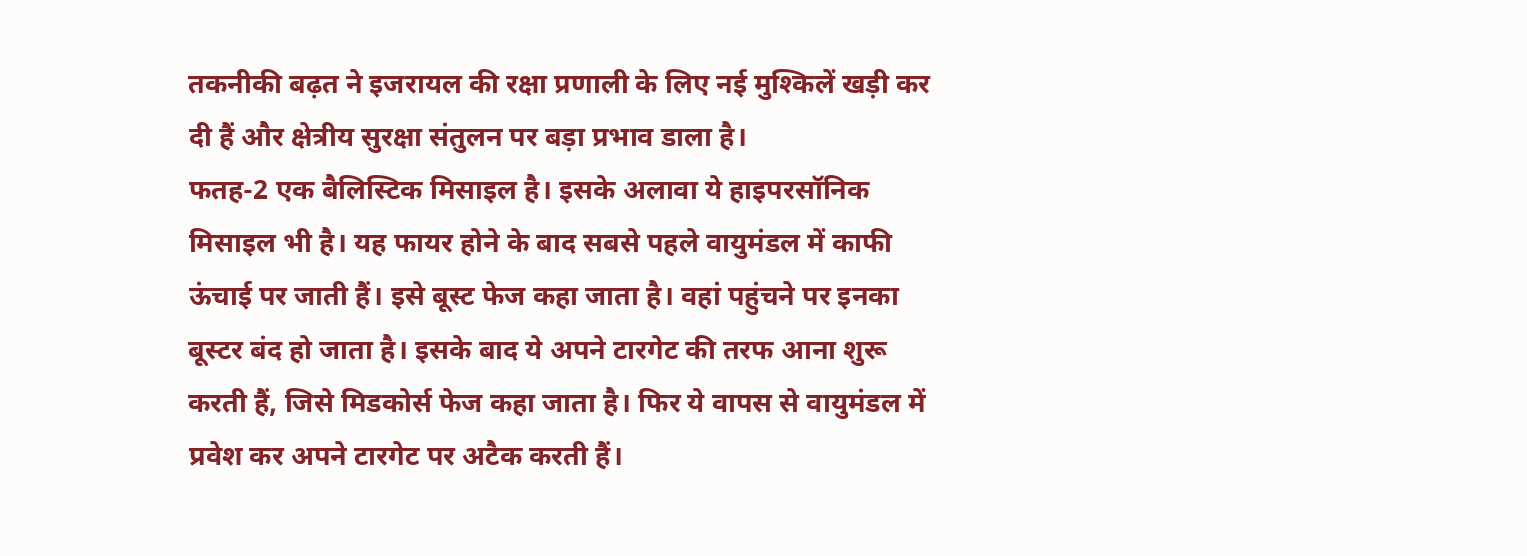तकनीकी बढ़त ने इजरायल की रक्षा प्रणाली के लिए नई मुश्किलें खड़ी कर दी हैं और क्षेत्रीय सुरक्षा संतुलन पर बड़ा प्रभाव डाला है।
फतह-2 एक बैलिस्टिक मिसाइल है। इसके अलावा ये हाइपरसॉनिक मिसाइल भी है। यह फायर होने के बाद सबसे पहले वायुमंडल में काफी ऊंचाई पर जाती हैं। इसे बूस्ट फेज कहा जाता है। वहां पहुंचने पर इनका बूस्टर बंद हो जाता है। इसके बाद ये अपने टारगेट की तरफ आना शुरू करती हैं, जिसे मिडकोर्स फेज कहा जाता है। फिर ये वापस से वायुमंडल में प्रवेश कर अपने टारगेट पर अटैक करती हैं।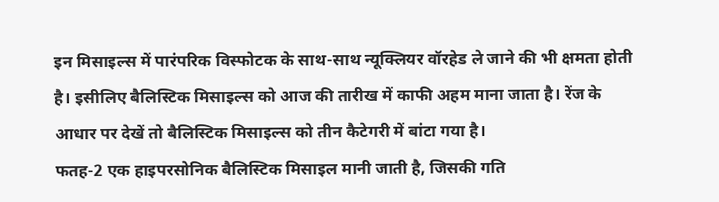इन मिसाइल्स में पारंपरिक विस्फोटक के साथ-साथ न्यूक्लियर वॉरहेड ले जाने की भी क्षमता होती है। इसीलिए बैलिस्टिक मिसाइल्स को आज की तारीख में काफी अहम माना जाता है। रेंज के आधार पर देखें तो बैलिस्टिक मिसाइल्स को तीन कैटेगरी में बांटा गया है।
फतह-2 एक हाइपरसोनिक बैलिस्टिक मिसाइल मानी जाती है, जिसकी गति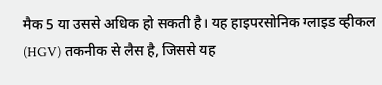मैक 5 या उससे अधिक हो सकती है। यह हाइपरसोनिक ग्लाइड व्हीकल (HGV) तकनीक से लैस है, जिससे यह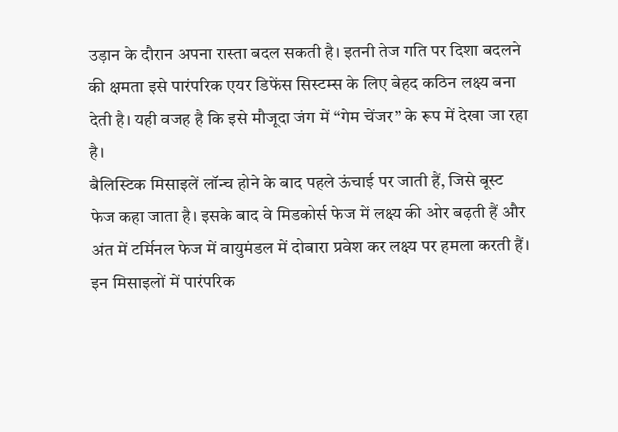उड़ान के दौरान अपना रास्ता बदल सकती है। इतनी तेज गति पर दिशा बदलने की क्षमता इसे पारंपरिक एयर डिफेंस सिस्टम्स के लिए बेहद कठिन लक्ष्य बना देती है। यही वजह है कि इसे मौजूदा जंग में “गेम चेंजर” के रूप में देखा जा रहा है।
बैलिस्टिक मिसाइलें लॉन्च होने के बाद पहले ऊंचाई पर जाती हैं, जिसे बूस्ट फेज कहा जाता है। इसके बाद वे मिडकोर्स फेज में लक्ष्य की ओर बढ़ती हैं और अंत में टर्मिनल फेज में वायुमंडल में दोबारा प्रवेश कर लक्ष्य पर हमला करती हैं। इन मिसाइलों में पारंपरिक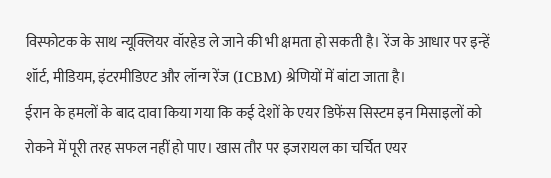विस्फोटक के साथ न्यूक्लियर वॉरहेड ले जाने की भी क्षमता हो सकती है। रेंज के आधार पर इन्हें शॉर्ट, मीडियम, इंटरमीडिएट और लॉन्ग रेंज (ICBM) श्रेणियों में बांटा जाता है।
ईरान के हमलों के बाद दावा किया गया कि कई देशों के एयर डिफेंस सिस्टम इन मिसाइलों को रोकने में पूरी तरह सफल नहीं हो पाए। खास तौर पर इजरायल का चर्चित एयर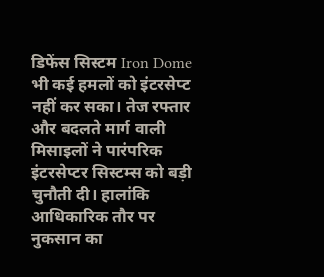डिफेंस सिस्टम Iron Dome भी कई हमलों को इंटरसेप्ट नहीं कर सका। तेज रफ्तार और बदलते मार्ग वाली मिसाइलों ने पारंपरिक इंटरसेप्टर सिस्टम्स को बड़ी चुनौती दी। हालांकि आधिकारिक तौर पर नुकसान का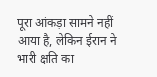पूरा आंकड़ा सामने नहीं आया है, लेकिन ईरान ने भारी क्षति का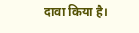दावा किया है।